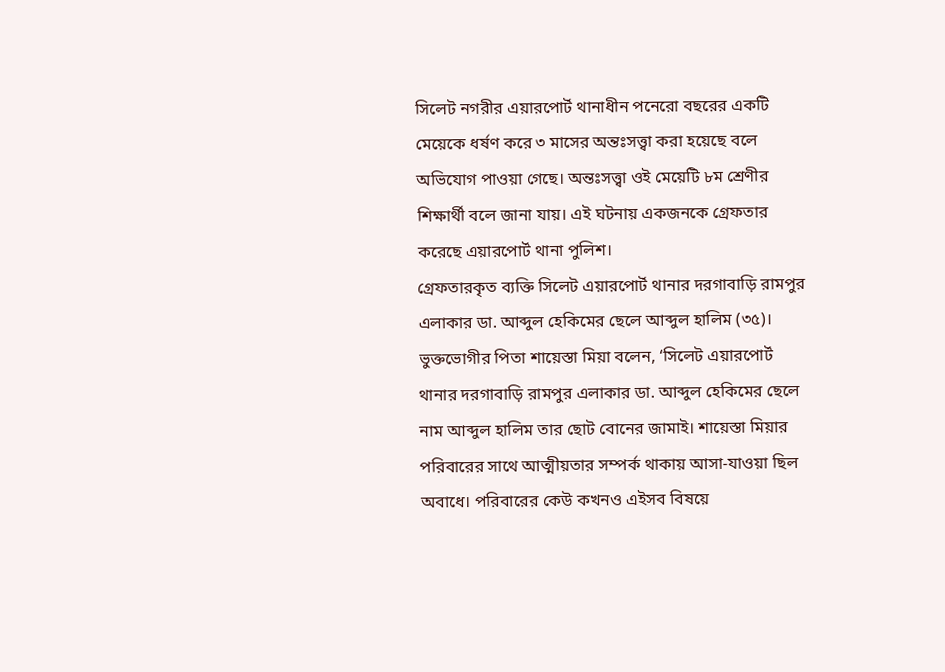সিলেট নগরীর এয়ারপোর্ট থানাধীন পনেরো বছরের একটি মেয়েকে ধর্ষণ করে ৩ মাসের অন্তঃসত্ত্বা করা হয়েছে বলে অভিযোগ পাওয়া গেছে। অন্তঃসত্ত্বা ওই মেয়েটি ৮ম শ্রেণীর শিক্ষার্থী বলে জানা যায়। এই ঘটনায় একজনকে গ্রেফতার করেছে এয়ারপোর্ট থানা পুলিশ।
গ্রেফতারকৃত ব্যক্তি সিলেট এয়ারপোর্ট থানার দরগাবাড়ি রামপুর এলাকার ডা. আব্দুল হেকিমের ছেলে আব্দুল হালিম (৩৫)।
ভুক্তভোগীর পিতা শায়েস্তা মিয়া বলেন, ‘সিলেট এয়ারপোর্ট থানার দরগাবাড়ি রামপুর এলাকার ডা. আব্দুল হেকিমের ছেলে নাম আব্দুল হালিম তার ছোট বোনের জামাই। শায়েস্তা মিয়ার পরিবারের সাথে আত্মীয়তার সম্পর্ক থাকায় আসা-যাওয়া ছিল অবাধে। পরিবারের কেউ কখনও এইসব বিষয়ে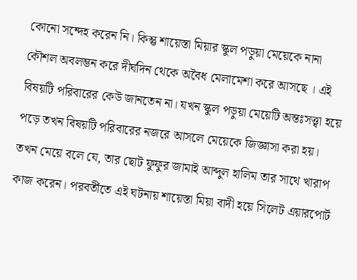কোনো সন্দেহ করেন নি। কিন্তু শায়েস্তা মিয়ার স্কুল পড়ুয়া মেয়েকে নানা কৌশল অবলম্ভন করে দীর্ঘদিন থেকে অবৈধ মেলামেশা করে আসছে । এই বিষয়টি পরিবারের কেউ জানতেন না। যখন স্কুল পড়ুয়া মেয়েটি অন্তঃসত্ত্বা হয়ে পড়ে তখন বিষয়টি পরিবারের নজরে আসলে মেয়েকে জিজ্ঞাসা করা হয়। তখন মেয়ে বলে যে, তার ছোট ফুফুর জামাই আব্দুল হালিম তার সাথে খারাপ কাজ করেন। পরবর্তীতে এই ঘটনায় শায়েস্তা মিয়া বাদী হয়ে সিলেট এয়ারপোর্ট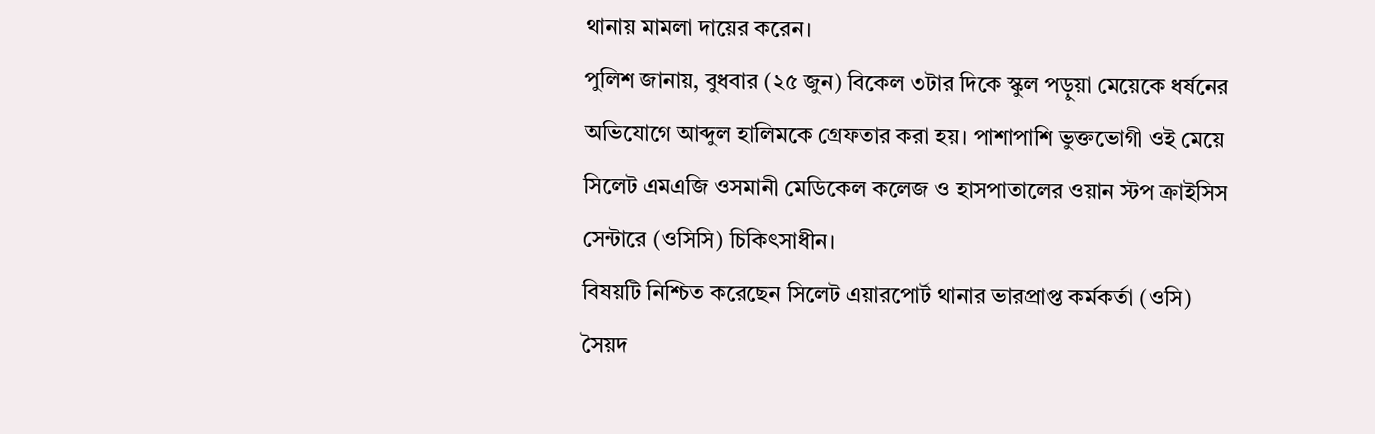থানায় মামলা দায়ের করেন।
পুলিশ জানায়, বুধবার (২৫ জুন) বিকেল ৩টার দিকে স্কুল পড়ুয়া মেয়েকে ধর্ষনের অভিযোগে আব্দুল হালিমকে গ্রেফতার করা হয়। পাশাপাশি ভুক্তভোগী ওই মেয়ে সিলেট এমএজি ওসমানী মেডিকেল কলেজ ও হাসপাতালের ওয়ান স্টপ ক্রাইসিস সেন্টারে (ওসিসি) চিকিৎসাধীন।
বিষয়টি নিশ্চিত করেছেন সিলেট এয়ারপোর্ট থানার ভারপ্রাপ্ত কর্মকর্তা (ওসি) সৈয়দ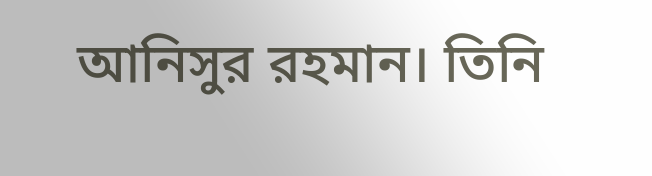আনিসুর রহমান। তিনি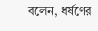বলেন, ধর্ষণের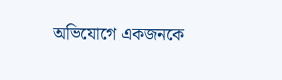অভিযোগে একজনকে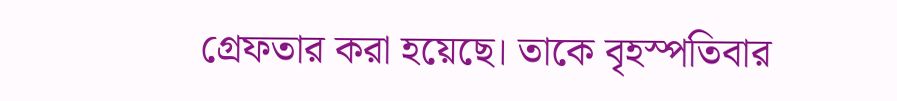গ্রেফতার করা হয়েছে। তাকে বৃহস্পতিবার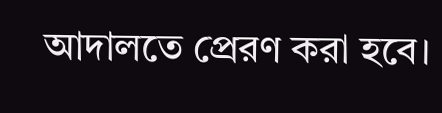আদালতে প্রেরণ করা হবে।